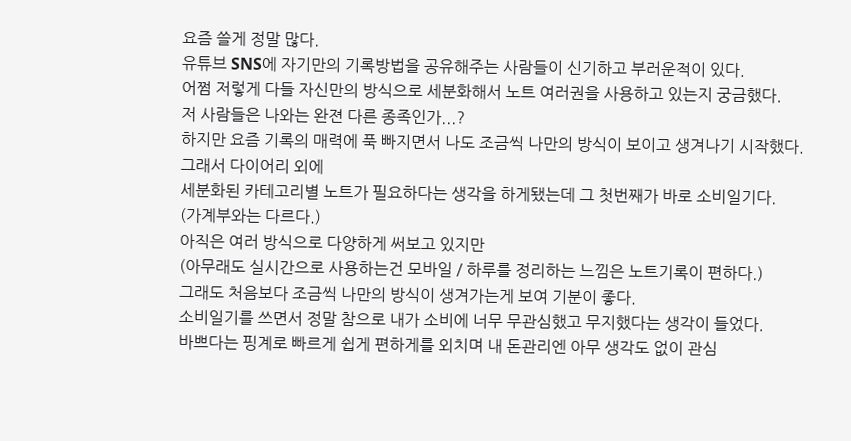요즘 쓸게 정말 많다.
유튜브 SNS에 자기만의 기록방법을 공유해주는 사람들이 신기하고 부러운적이 있다.
어쩜 저렇게 다들 자신만의 방식으로 세분화해서 노트 여러권을 사용하고 있는지 궁금했다.
저 사람들은 나와는 완젼 다른 종족인가...?
하지만 요즘 기록의 매력에 푹 빠지면서 나도 조금씩 나만의 방식이 보이고 생겨나기 시작했다.
그래서 다이어리 외에
세분화된 카테고리별 노트가 필요하다는 생각을 하게됐는데 그 첫번째가 바로 소비일기다.
(가계부와는 다르다.)
아직은 여러 방식으로 다양하게 써보고 있지만
(아무래도 실시간으로 사용하는건 모바일 / 하루를 정리하는 느낌은 노트기록이 편하다.)
그래도 처음보다 조금씩 나만의 방식이 생겨가는게 보여 기분이 좋다.
소비일기를 쓰면서 정말 참으로 내가 소비에 너무 무관심했고 무지했다는 생각이 들었다.
바쁘다는 핑계로 빠르게 쉽게 편하게를 외치며 내 돈관리엔 아무 생각도 없이 관심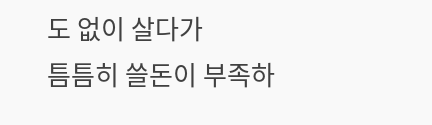도 없이 살다가
틈틈히 쓸돈이 부족하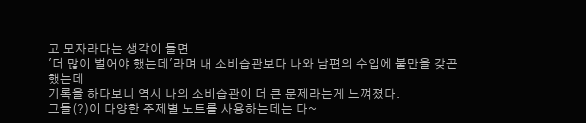고 모자라다는 생각이 들면
'더 많이 벌어야 했는데'라며 내 소비습관보다 나와 남편의 수입에 불만을 갖곤 했는데
기록을 하다보니 역시 나의 소비습관이 더 큰 문제라는게 느껴졌다.
그들(?)이 다양한 주제별 노트를 사용하는데는 다~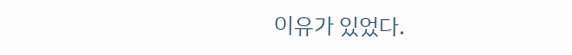이유가 있었다.